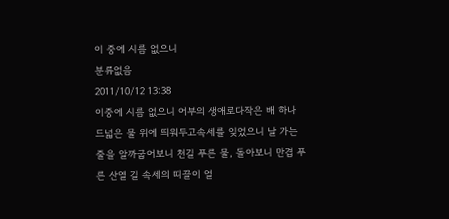이 중에 시름 없으니
분류없음
2011/10/12 13:38
이중에 시름 없으니 어부의 생애로다작은 배 하나 드넓은 물 위에 띄워두고속세를 잊었으니 날 가는 줄을 알까굽어보니 천길 푸른 물, 돌아보니 만겹 푸른 산열 길 속세의 띠끌이 얼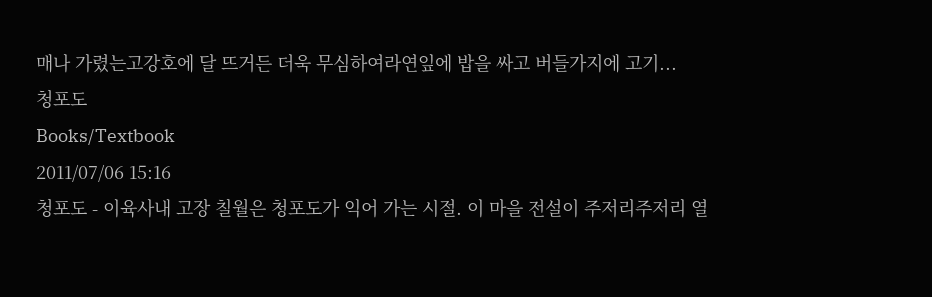매나 가렸는고강호에 달 뜨거든 더욱 무심하여라연잎에 밥을 싸고 버들가지에 고기...
청포도
Books/Textbook
2011/07/06 15:16
청포도 - 이육사내 고장 칠월은 청포도가 익어 가는 시절. 이 마을 전설이 주저리주저리 열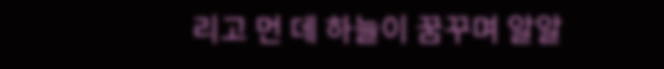리고 먼 데 하늘이 꿈꾸며 알알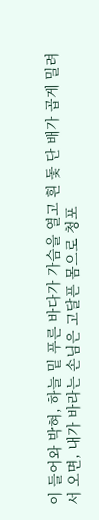이 들어와 박혀, 하늘 밑 푸른 바다가 가슴을 열고 흰 돛 단 배가 곱게 밀려서 오면, 내가 바라는 손님은 고달픈 몸으로 청포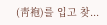(靑袍)를 입고 찾...